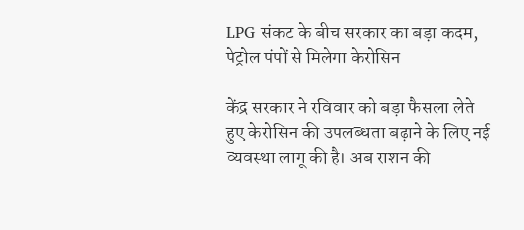LPG संकट के बीच सरकार का बड़ा कदम, पेट्रोल पंपों से मिलेगा केरोसिन

केंद्र सरकार ने रविवार को बड़ा फैसला लेते हुए केरोसिन की उपलब्धता बढ़ाने के लिए नई व्यवस्था लागू की है। अब राशन की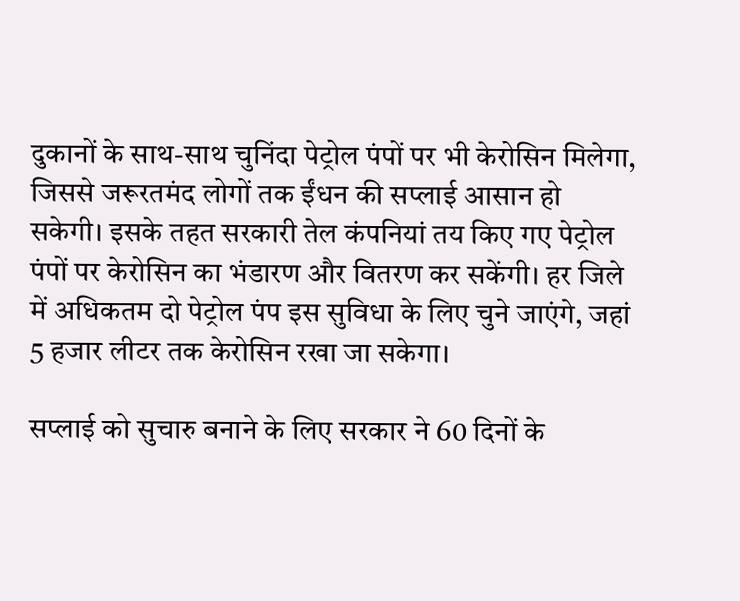दुकानों के साथ-साथ चुनिंदा पेट्रोल पंपों पर भी केरोसिन मिलेगा, जिससे जरूरतमंद लोगों तक ईंधन की सप्लाई आसान हो सकेगी। इसके तहत सरकारी तेल कंपनियां तय किए गए पेट्रोल पंपों पर केरोसिन का भंडारण और वितरण कर सकेंगी। हर जिले में अधिकतम दो पेट्रोल पंप इस सुविधा के लिए चुने जाएंगे, जहां 5 हजार लीटर तक केरोसिन रखा जा सकेगा।

सप्लाई को सुचारु बनाने के लिए सरकार ने 60 दिनों के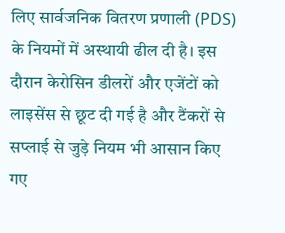लिए सार्वजनिक वितरण प्रणाली (PDS) के नियमों में अस्थायी ढील दी है। इस दौरान केरोसिन डीलरों और एजेंटों को लाइसेंस से छूट दी गई है और टैंकरों से सप्लाई से जुड़े नियम भी आसान किए गए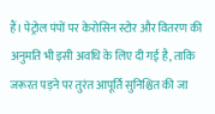हैं। पेट्रोल पंपों पर केरोसिन स्टोर और वितरण की अनुमति भी इसी अवधि के लिए दी गई है, ताकि जरूरत पड़ने पर तुरंत आपूर्ति सुनिश्चित की जा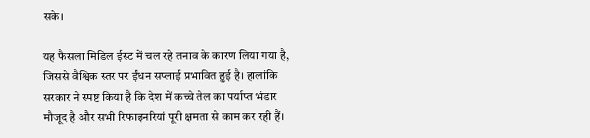सके।

यह फैसला मिडिल ईस्ट में चल रहे तनाव के कारण लिया गया है, जिससे वैश्विक स्तर पर ईंधन सप्लाई प्रभावित हुई है। हालांकि सरकार ने स्पष्ट किया है कि देश में कच्चे तेल का पर्याप्त भंडार मौजूद है और सभी रिफाइनरियां पूरी क्षमता से काम कर रही हैं।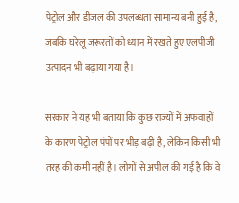पेट्रोल और डीजल की उपलब्धता सामान्य बनी हुई है, जबकि घरेलू जरूरतों को ध्यान में रखते हुए एलपीजी उत्पादन भी बढ़ाया गया है।

सरकार ने यह भी बताया कि कुछ राज्यों में अफवाहों के कारण पेट्रोल पंपों पर भीड़ बढ़ी है, लेकिन किसी भी तरह की कमी नहीं है। लोगों से अपील की गई है कि वे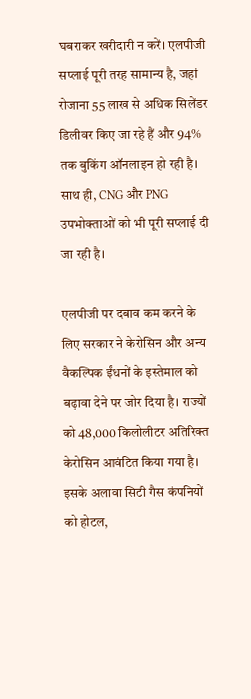घबराकर खरीदारी न करें। एलपीजी सप्लाई पूरी तरह सामान्य है, जहां रोजाना 55 लाख से अधिक सिलेंडर डिलीवर किए जा रहे हैं और 94% तक बुकिंग ऑनलाइन हो रही है। साथ ही, CNG और PNG उपभोक्ताओं को भी पूरी सप्लाई दी जा रही है।

एलपीजी पर दबाव कम करने के लिए सरकार ने केरोसिन और अन्य वैकल्पिक ईंधनों के इस्तेमाल को बढ़ावा देने पर जोर दिया है। राज्यों को 48,000 किलोलीटर अतिरिक्त केरोसिन आवंटित किया गया है। इसके अलावा सिटी गैस कंपनियों को होटल,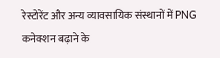रेस्टोरेंट और अन्य व्यावसायिक संस्थानों में PNG कनेक्शन बढ़ाने के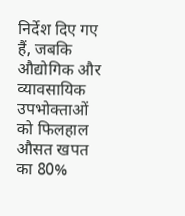निर्देश दिए गए हैं, जबकि औद्योगिक और व्यावसायिक उपभोक्ताओं को फिलहाल औसत खपत का 80%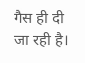गैस ही दी जा रही है।